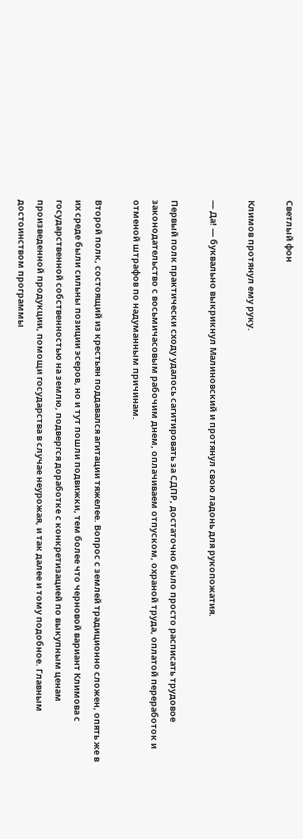Светлый фон

Климов протянул ему руку.

— Да! — буквально выкрикнул Малиновский и протянул свою ладонь для рукопожатия.

Первый полк практически сходу удалось сагитировать за СДПР, достаточно было просто расписать трудовое законодательство с восьмичасовым рабочим днем, оплачиваем отпуском, охраной труда, оплатой переработок и отменой штрафов по надуманным причинам.

Второй полк, состоящий из крестьян поддавался агитации тяжелее. Вопрос с землей традиционно сложен, опять же в их среде были сильны позиции эсеров, но и тут пошли подвижки, тем более что черновой вариант Климова с государственной собственностью на землю, подвергся доработке с конкретизацией по выкупным ценам произведенной продукции, помощи государства в случае неурожая, и так далее и тому подобное. Главным достоинством программы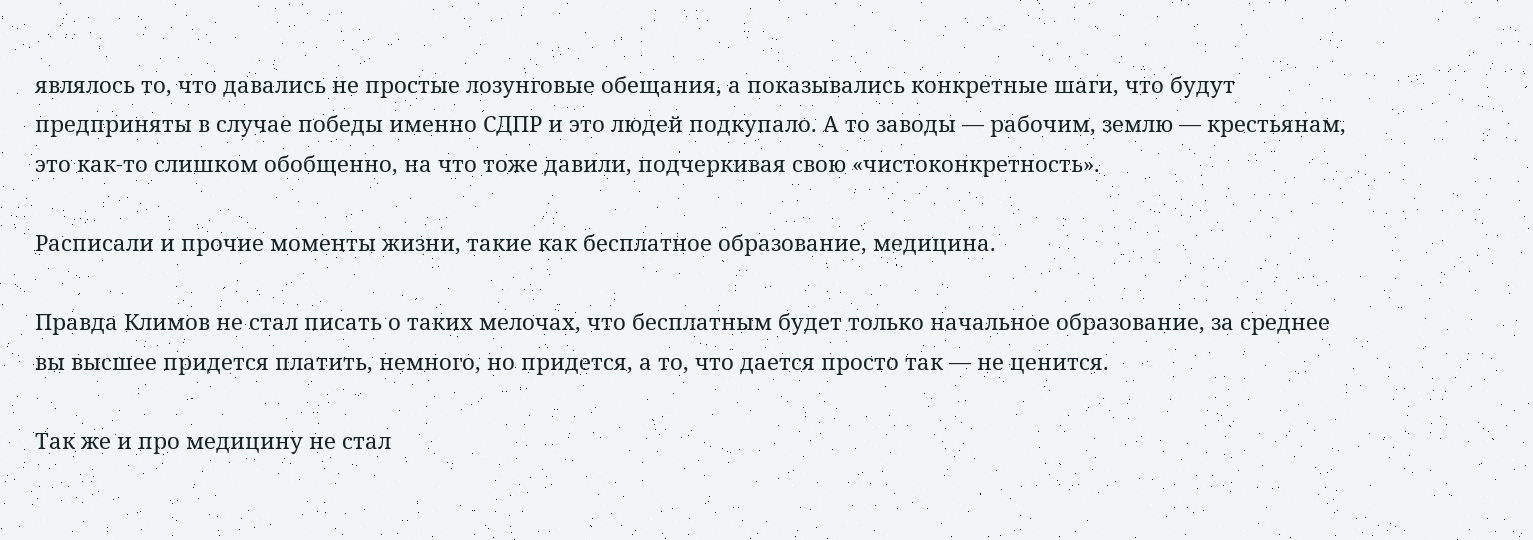являлось то, что давались не простые лозунговые обещания, а показывались конкретные шаги, что будут предприняты в случае победы именно СДПР и это людей подкупало. А то заводы — рабочим, землю — крестьянам, это как-то слишком обобщенно, на что тоже давили, подчеркивая свою «чистоконкретность».

Расписали и прочие моменты жизни, такие как бесплатное образование, медицина.

Правда Климов не стал писать о таких мелочах, что бесплатным будет только начальное образование, за среднее вы высшее придется платить, немного, но придется, а то, что дается просто так — не ценится.

Так же и про медицину не стал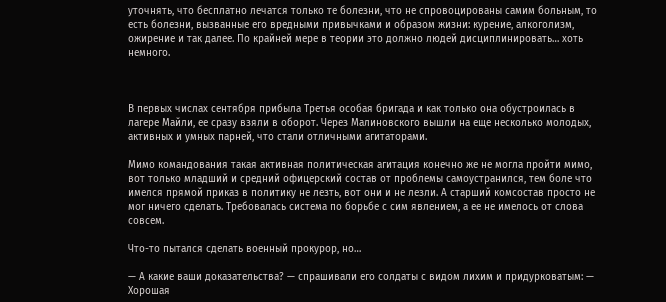уточнять, что бесплатно лечатся только те болезни, что не спровоцированы самим больным, то есть болезни, вызванные его вредными привычками и образом жизни: курение, алкоголизм, ожирение и так далее. По крайней мере в теории это должно людей дисциплинировать… хоть немного.



В первых числах сентября прибыла Третья особая бригада и как только она обустроилась в лагере Майли, ее сразу взяли в оборот. Через Малиновского вышли на еще несколько молодых, активных и умных парней, что стали отличными агитаторами.

Мимо командования такая активная политическая агитация конечно же не могла пройти мимо, вот только младший и средний офицерский состав от проблемы самоустранился, тем боле что имелся прямой приказ в политику не лезть, вот они и не лезли. А старший комсостав просто не мог ничего сделать. Требовалась система по борьбе с сим явлением, а ее не имелось от слова совсем.

Что-то пытался сделать военный прокурор, но…

— А какие ваши доказательства? — спрашивали его солдаты с видом лихим и придурковатым: — Хорошая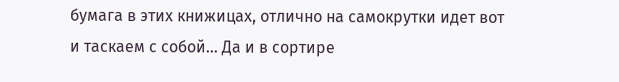бумага в этих книжицах, отлично на самокрутки идет вот и таскаем с собой… Да и в сортире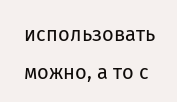использовать можно, а то с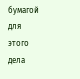бумагой для этого дела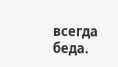всегда беда.